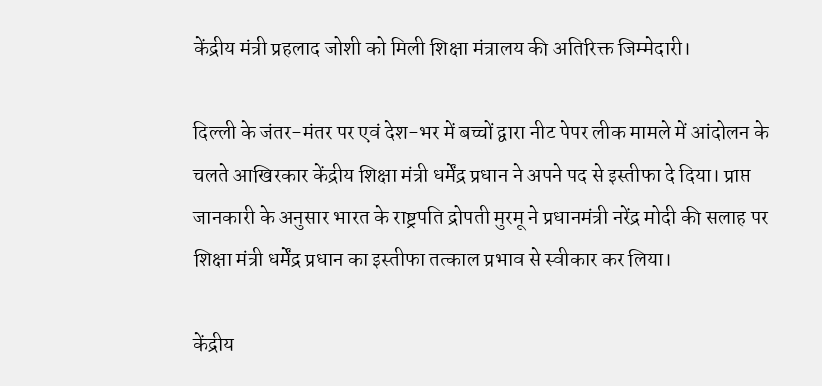केंद्रीय मंत्री प्रहलाद जोशी को मिली शिक्षा मंत्रालय की अतिरिक्त जिम्मेदारी।

दिल्ली के जंतर-मंतर पर एवं देश-भर में बच्चों द्वारा नीट पेपर लीक मामले में आंदोलन के चलते आखिरकार केंद्रीय शिक्षा मंत्री धर्मेंद्र प्रधान ने अपने पद से इस्तीफा दे दिया। प्राप्त जानकारी के अनुसार भारत के राष्ट्रपति द्रोपती मुरमू ने प्रधानमंत्री नरेंद्र मोदी की सलाह पर शिक्षा मंत्री धर्मेंद्र प्रधान का इस्तीफा तत्काल प्रभाव से स्वीकार कर लिया।

केंद्रीय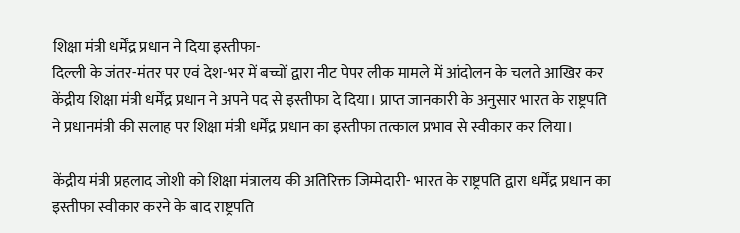शिक्षा मंत्री धर्मेंद्र प्रधान ने दिया इस्तीफा-
दिल्ली के जंतर-मंतर पर एवं देश-भर में बच्चों द्वारा नीट पेपर लीक मामले में आंदोलन के चलते आखिर कर केंद्रीय शिक्षा मंत्री धर्मेंद्र प्रधान ने अपने पद से इस्तीफा दे दिया। प्राप्त जानकारी के अनुसार भारत के राष्ट्रपति ने प्रधानमंत्री की सलाह पर शिक्षा मंत्री धर्मेंद्र प्रधान का इस्तीफा तत्काल प्रभाव से स्वीकार कर लिया।

केंद्रीय मंत्री प्रहलाद जोशी को शिक्षा मंत्रालय की अतिरिक्त जिम्मेदारी- भारत के राष्ट्रपति द्वारा धर्मेंद्र प्रधान का इस्तीफा स्वीकार करने के बाद राष्ट्रपति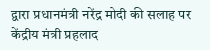द्वारा प्रधानमंत्री नरेंद्र मोदी की सलाह पर केंद्रीय मंत्री प्रहलाद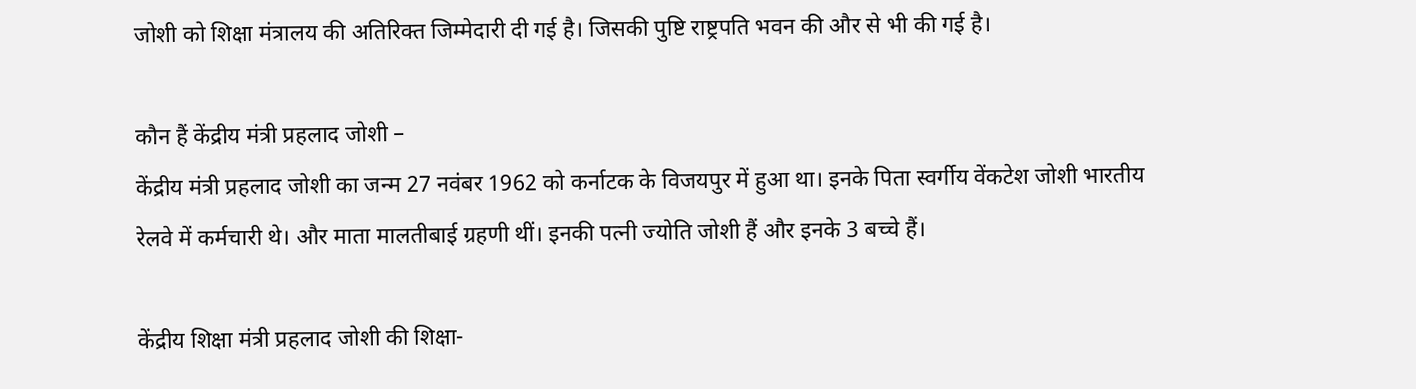जोशी को शिक्षा मंत्रालय की अतिरिक्त जिम्मेदारी दी गई है। जिसकी पुष्टि राष्ट्रपति भवन की और से भी की गई है।

कौन हैं केंद्रीय मंत्री प्रहलाद जोशी –
केंद्रीय मंत्री प्रहलाद जोशी का जन्म 27 नवंबर 1962 को कर्नाटक के विजयपुर में हुआ था। इनके पिता स्वर्गीय वेंकटेश जोशी भारतीय रेलवे में कर्मचारी थे। और माता मालतीबाई ग्रहणी थीं। इनकी पत्नी ज्योति जोशी हैं और इनके 3 बच्चे हैं।

केंद्रीय शिक्षा मंत्री प्रहलाद जोशी की शिक्षा-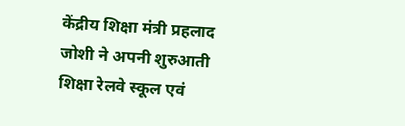केंद्रीय शिक्षा मंत्री प्रहलाद जोशी ने अपनी शुरुआती शिक्षा रेलवे स्कूल एवं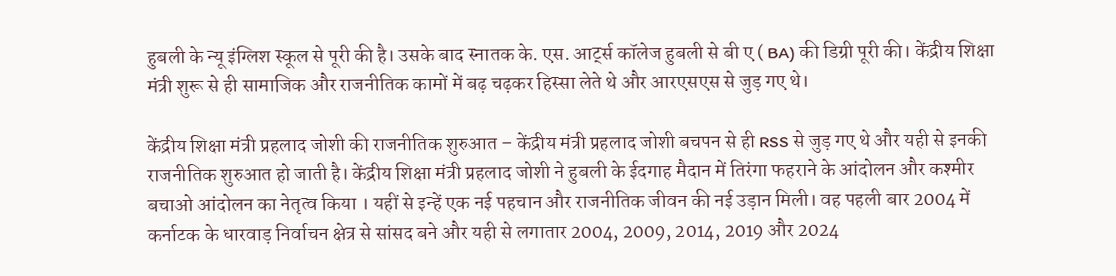हुबली के न्यू इंग्लिश स्कूल से पूरी की है। उसके बाद स्नातक के. एस. आर्ट्स कॉलेज हुबली से बी ए ( BA) की डिग्री पूरी की। केंद्रीय शिक्षा मंत्री शुरू से ही सामाजिक और राजनीतिक कामों में बढ़ चढ़कर हिस्सा लेते थे और आरएसएस से जुड़ गए थे।

केंद्रीय शिक्षा मंत्री प्रहलाद जोशी की राजनीतिक शुरुआत – केंद्रीय मंत्री प्रहलाद जोशी बचपन से ही RSS से जुड़ गए थे और यही से इनकी राजनीतिक शुरुआत हो जाती है। केंद्रीय शिक्षा मंत्री प्रहलाद जोशी ने हुबली के ईदगाह मैदान में तिरंगा फहराने के आंदोलन और कश्मीर बचाओ आंदोलन का नेतृत्व किया । यहीं से इन्हें एक नई पहचान और राजनीतिक जीवन की नई उड़ान मिली। वह पहली बार 2004 में कर्नाटक के धारवाड़ निर्वाचन क्षेत्र से सांसद बने और यही से लगातार 2004, 2009, 2014, 2019 और 2024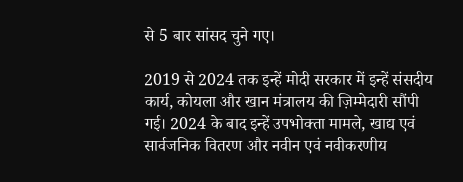से 5 बार सांसद चुने गए।

2019 से 2024 तक इन्हें मोदी सरकार में इन्हें संसदीय कार्य, कोयला और खान मंत्रालय की ज़िम्मेदारी सौंपी गई। 2024 के बाद इन्हें उपभोक्ता मामले, खाद्य एवं सार्वजनिक वितरण और नवीन एवं नवीकरणीय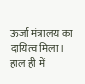ऊर्जा मंत्रालय का दायित्व मिला। हाल ही में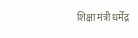शिक्षा मंत्री धर्मेंद्र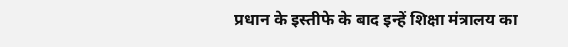प्रधान के इस्तीफे के बाद इन्हें शिक्षा मंत्रालय का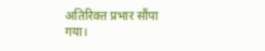अतिरिक्त प्रभार सौंपा गया।